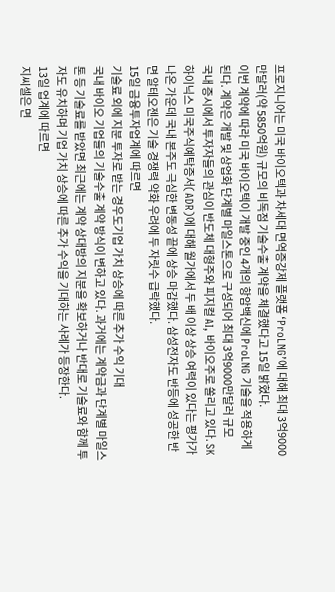프로지니어는 미국 바이오텍과 차세대 면역증강제 플랫폼 ‘ProLNG’에 대해 최대 3억9000만달러(약 5850억원) 규모의 비독점 기술수출 계약을 체결했다고 15일 밝혔다.
이번 계약에 따라 미국 바이오텍이 개발 중인 4개의 항암백신에 ProLNG 기술을 적용하게 된다. 계약은 개발 및 상업화 단계별 마일스톤으로 구성되어 최대 3억9000만달러 규모
국내 증시에서 투자자들의 관심이 반도체 대형주와 피지컬 AI, 바이오주로 쏠리고 있다. SK하이닉스 미국주식예탁증서(ADR)에 대해 월가에서 두 배 이상 상승 여력이 있다는 평가가 나온 가운데 국내 본주도 극심한 변동성 끝에 상승 마감했다. 삼성전자도 반등에 성공한 반면 알테오젠은 기술 경쟁력 약화 우려에 두 자릿수 급락했다.
15일 금융투자업계에 따르면
기술료 외에 지분 투자로 받는 경우도기업 가치 상승에 따른 추가 수익 기대
국내 바이오 기업들의 기술수출 계약 방식이 변하고 있다. 과거에는 계약금과 단계별 마일스톤 등 기술료를 받았면 최근에는 계약 상대방의 지분을 확보하거나 반대로 기술료와 함께 투자도 유치하며 기업 가치 상승에 따른 추가 수익을 기대하는 사례가 등장한다.
13일 업계에 따르면
지씨셀은 면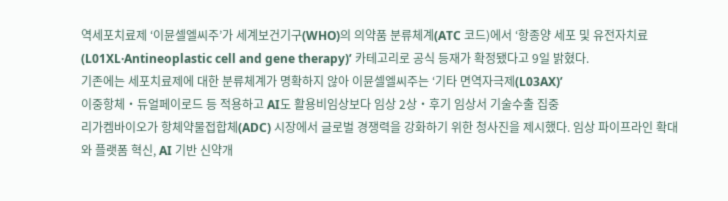역세포치료제 ‘이뮨셀엘씨주’가 세계보건기구(WHO)의 의약품 분류체계(ATC 코드)에서 ‘항종양 세포 및 유전자치료(L01XL·Antineoplastic cell and gene therapy)’ 카테고리로 공식 등재가 확정됐다고 9일 밝혔다.
기존에는 세포치료제에 대한 분류체계가 명확하지 않아 이뮨셀엘씨주는 ‘기타 면역자극제(L03AX)’
이중항체‧듀얼페이로드 등 적용하고 AI도 활용비임상보다 임상 2상‧후기 임상서 기술수출 집중
리가켐바이오가 항체약물접합체(ADC) 시장에서 글로벌 경쟁력을 강화하기 위한 청사진을 제시했다. 임상 파이프라인 확대와 플랫폼 혁신, AI 기반 신약개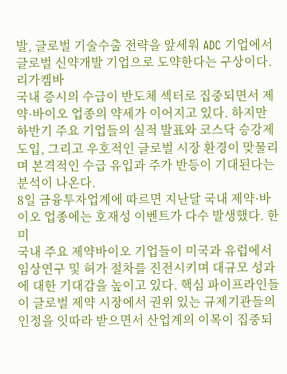발, 글로벌 기술수출 전략을 앞세워 ADC 기업에서 글로벌 신약개발 기업으로 도약한다는 구상이다.
리가켐바
국내 증시의 수급이 반도체 섹터로 집중되면서 제약·바이오 업종의 약세가 이어지고 있다. 하지만 하반기 주요 기업들의 실적 발표와 코스닥 승강제 도입, 그리고 우호적인 글로벌 시장 환경이 맞물리며 본격적인 수급 유입과 주가 반등이 기대된다는 분석이 나온다.
8일 금융투자업계에 따르면 지난달 국내 제약·바이오 업종에는 호재성 이벤트가 다수 발생했다. 한미
국내 주요 제약바이오 기업들이 미국과 유럽에서 임상연구 및 허가 절차를 진전시키며 대규모 성과에 대한 기대감을 높이고 있다. 핵심 파이프라인들이 글로벌 제약 시장에서 권위 있는 규제기관들의 인정을 잇따라 받으면서 산업계의 이목이 집중되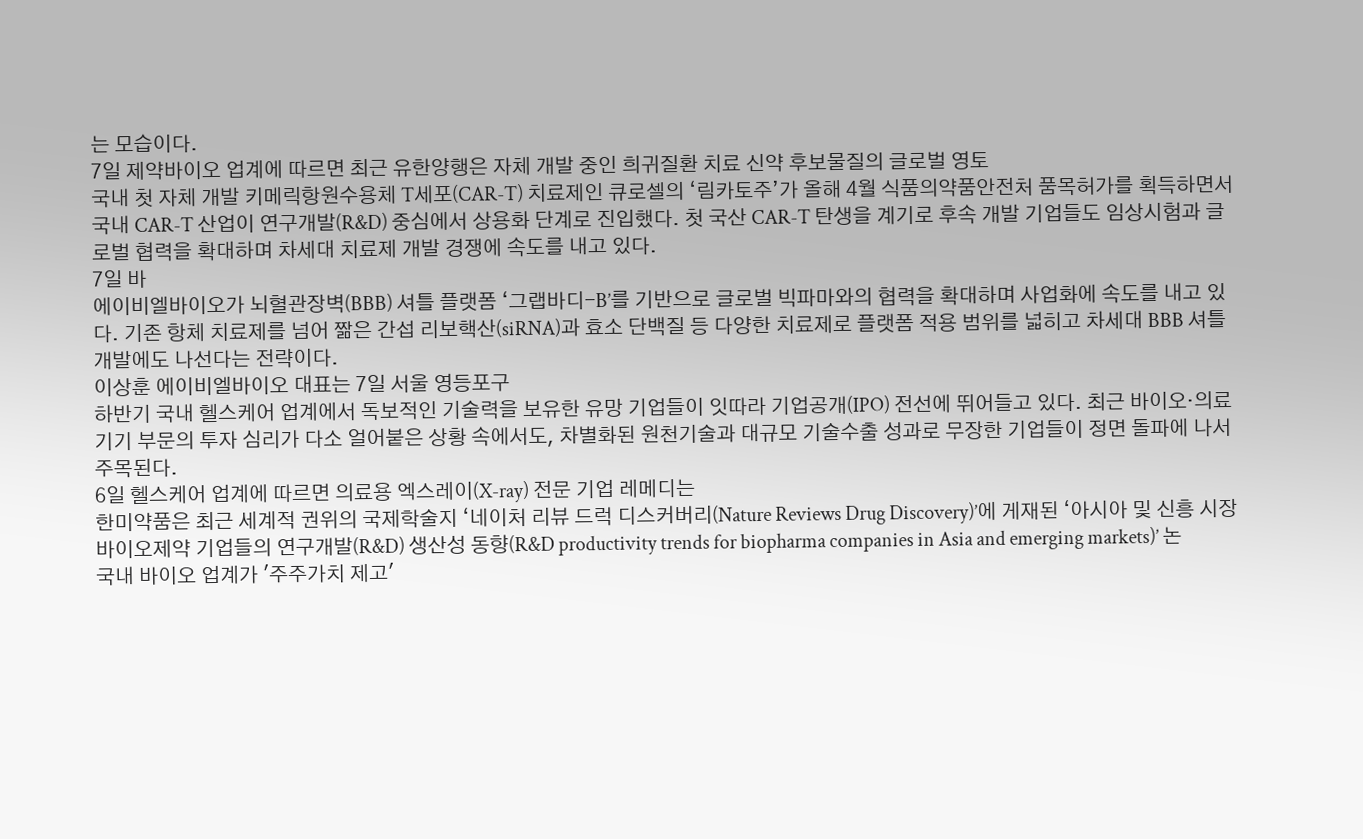는 모습이다.
7일 제약바이오 업계에 따르면 최근 유한양행은 자체 개발 중인 희귀질환 치료 신약 후보물질의 글로벌 영토
국내 첫 자체 개발 키메릭항원수용체 T세포(CAR-T) 치료제인 큐로셀의 ‘림카토주’가 올해 4월 식품의약품안전처 품목허가를 획득하면서 국내 CAR-T 산업이 연구개발(R&D) 중심에서 상용화 단계로 진입했다. 첫 국산 CAR-T 탄생을 계기로 후속 개발 기업들도 임상시험과 글로벌 협력을 확대하며 차세대 치료제 개발 경쟁에 속도를 내고 있다.
7일 바
에이비엘바이오가 뇌혈관장벽(BBB) 셔틀 플랫폼 ‘그랩바디-B’를 기반으로 글로벌 빅파마와의 협력을 확대하며 사업화에 속도를 내고 있다. 기존 항체 치료제를 넘어 짦은 간섭 리보핵산(siRNA)과 효소 단백질 등 다양한 치료제로 플랫폼 적용 범위를 넓히고 차세대 BBB 셔틀 개발에도 나선다는 전략이다.
이상훈 에이비엘바이오 대표는 7일 서울 영등포구
하반기 국내 헬스케어 업계에서 독보적인 기술력을 보유한 유망 기업들이 잇따라 기업공개(IPO) 전선에 뛰어들고 있다. 최근 바이오·의료기기 부문의 투자 심리가 다소 얼어붙은 상황 속에서도, 차별화된 원천기술과 대규모 기술수출 성과로 무장한 기업들이 정면 돌파에 나서 주목된다.
6일 헬스케어 업계에 따르면 의료용 엑스레이(X-ray) 전문 기업 레메디는
한미약품은 최근 세계적 권위의 국제학술지 ‘네이처 리뷰 드럭 디스커버리(Nature Reviews Drug Discovery)’에 게재된 ‘아시아 및 신흥 시장 바이오제약 기업들의 연구개발(R&D) 생산성 동향(R&D productivity trends for biopharma companies in Asia and emerging markets)’ 논
국내 바이오 업계가 '주주가치 제고'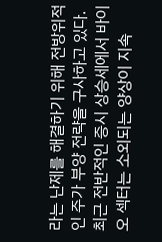라는 난제를 해결하기 위해 전방위적인 주가 부양 전략을 구사하고 있다. 최근 전반적인 증시 상승세에서 바이오 섹터는 소외되는 양상이 지속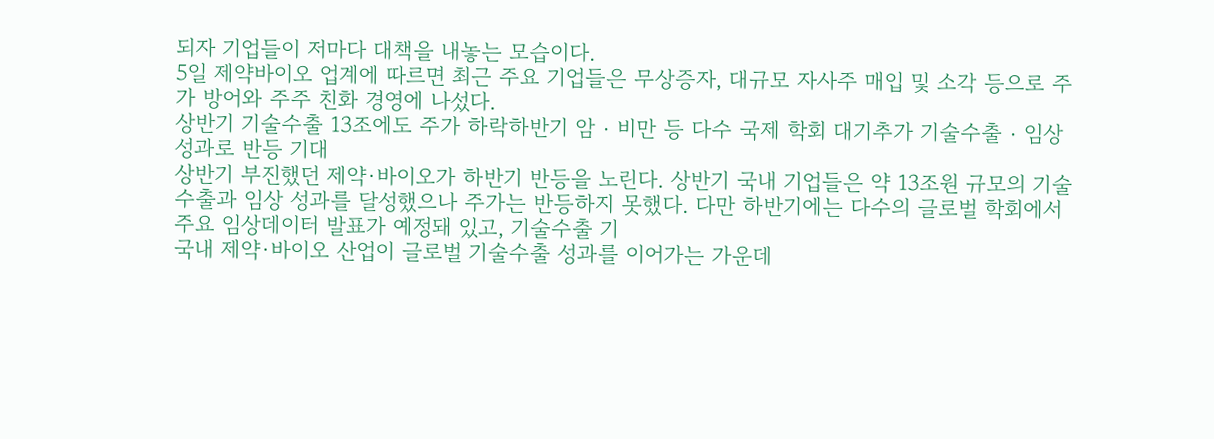되자 기업들이 저마다 대책을 내놓는 모습이다.
5일 제약바이오 업계에 따르면 최근 주요 기업들은 무상증자, 대규모 자사주 매입 및 소각 등으로 주가 방어와 주주 친화 경영에 나섰다.
상반기 기술수출 13조에도 주가 하락하반기 암‧비만 등 다수 국제 학회 대기추가 기술수출‧임상 성과로 반등 기대
상반기 부진했던 제약·바이오가 하반기 반등을 노린다. 상반기 국내 기업들은 약 13조원 규모의 기술수출과 임상 성과를 달성했으나 주가는 반등하지 못했다. 다만 하반기에는 다수의 글로벌 학회에서 주요 임상데이터 발표가 예정돼 있고, 기술수출 기
국내 제약·바이오 산업이 글로벌 기술수출 성과를 이어가는 가운데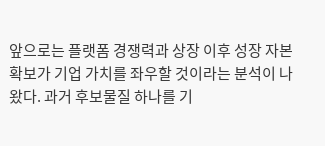앞으로는 플랫폼 경쟁력과 상장 이후 성장 자본 확보가 기업 가치를 좌우할 것이라는 분석이 나왔다. 과거 후보물질 하나를 기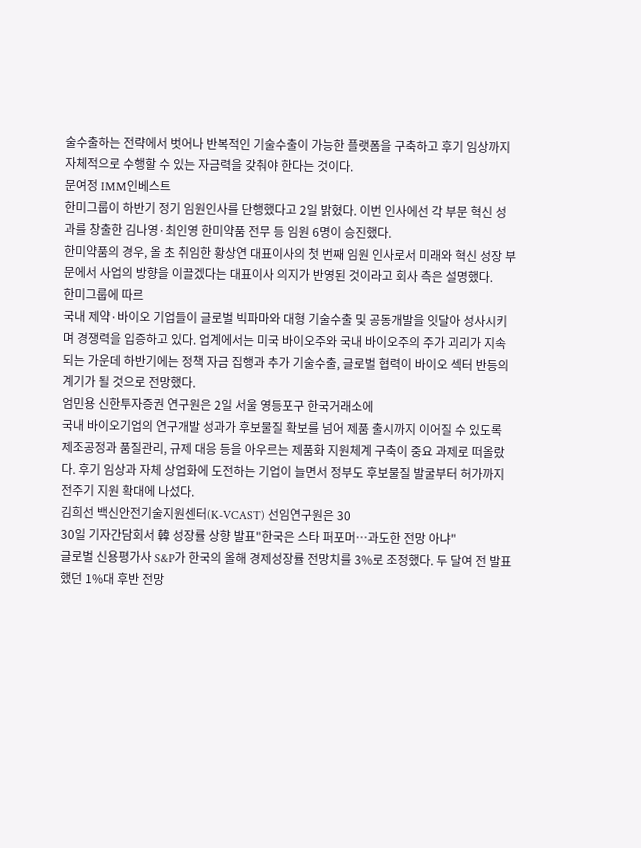술수출하는 전략에서 벗어나 반복적인 기술수출이 가능한 플랫폼을 구축하고 후기 임상까지 자체적으로 수행할 수 있는 자금력을 갖춰야 한다는 것이다.
문여정 IMM인베스트
한미그룹이 하반기 정기 임원인사를 단행했다고 2일 밝혔다. 이번 인사에선 각 부문 혁신 성과를 창출한 김나영·최인영 한미약품 전무 등 임원 6명이 승진했다.
한미약품의 경우, 올 초 취임한 황상연 대표이사의 첫 번째 임원 인사로서 미래와 혁신 성장 부문에서 사업의 방향을 이끌겠다는 대표이사 의지가 반영된 것이라고 회사 측은 설명했다.
한미그룹에 따르
국내 제약·바이오 기업들이 글로벌 빅파마와 대형 기술수출 및 공동개발을 잇달아 성사시키며 경쟁력을 입증하고 있다. 업계에서는 미국 바이오주와 국내 바이오주의 주가 괴리가 지속되는 가운데 하반기에는 정책 자금 집행과 추가 기술수출, 글로벌 협력이 바이오 섹터 반등의 계기가 될 것으로 전망했다.
엄민용 신한투자증권 연구원은 2일 서울 영등포구 한국거래소에
국내 바이오기업의 연구개발 성과가 후보물질 확보를 넘어 제품 출시까지 이어질 수 있도록 제조공정과 품질관리, 규제 대응 등을 아우르는 제품화 지원체계 구축이 중요 과제로 떠올랐다. 후기 임상과 자체 상업화에 도전하는 기업이 늘면서 정부도 후보물질 발굴부터 허가까지 전주기 지원 확대에 나섰다.
김희선 백신안전기술지원센터(K-VCAST) 선임연구원은 30
30일 기자간담회서 韓 성장률 상향 발표"한국은 스타 퍼포머⋯과도한 전망 아냐"
글로벌 신용평가사 S&P가 한국의 올해 경제성장률 전망치를 3%로 조정했다. 두 달여 전 발표했던 1%대 후반 전망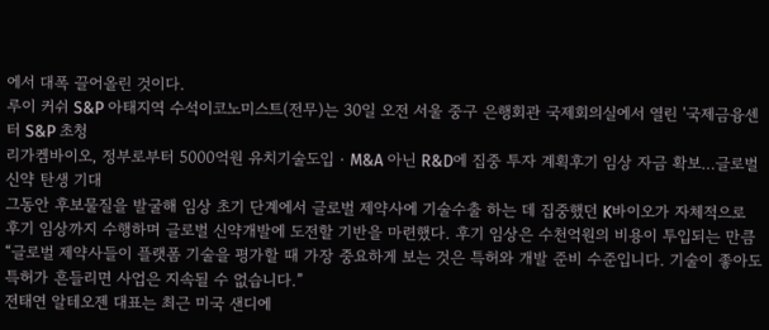에서 대폭 끌어올린 것이다.
루이 커쉬 S&P 아태지역 수석이코노미스트(전무)는 30일 오전 서울 중구 은행회관 국제회의실에서 열린 '국제금융센터 S&P 초청
리가켐바이오, 정부로부터 5000억원 유치기술도입‧M&A 아닌 R&D에 집중 투자 계획후기 임상 자금 확보…글로벌 신약 탄생 기대
그동안 후보물질을 발굴해 임상 초기 단계에서 글로벌 제약사에 기술수출 하는 데 집중했던 K바이오가 자체적으로 후기 임상까지 수행하며 글로벌 신약개발에 도전할 기반을 마련했다. 후기 임상은 수천억원의 비용이 투입되는 만큼
“글로벌 제약사들이 플랫폼 기술을 평가할 때 가장 중요하게 보는 것은 특허와 개발 준비 수준입니다. 기술이 좋아도 특허가 흔들리면 사업은 지속될 수 없습니다.”
전태연 알테오젠 대표는 최근 미국 샌디에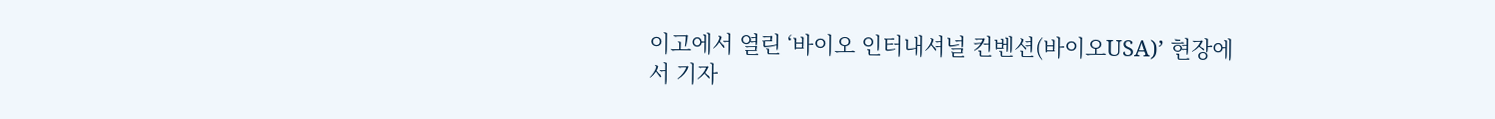이고에서 열린 ‘바이오 인터내셔널 컨벤션(바이오USA)’ 현장에서 기자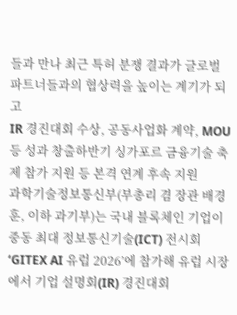들과 만나 최근 특허 분쟁 결과가 글로벌 파트너들과의 협상력을 높이는 계기가 되고
IR 경진대회 수상, 공동사업화 계약, MOU 등 성과 창출하반기 싱가포르 금융기술 축제 참가 지원 등 본격 연계 후속 지원
과학기술정보통신부(부총리 겸 장관 배경훈, 이하 과기부)는 국내 블록체인 기업이 중동 최대 정보통신기술(ICT) 전시회 ‘GITEX AI 유럽 2026’에 참가해 유럽 시장에서 기업 설명회(IR) 경진대회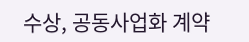수상, 공동사업화 계약